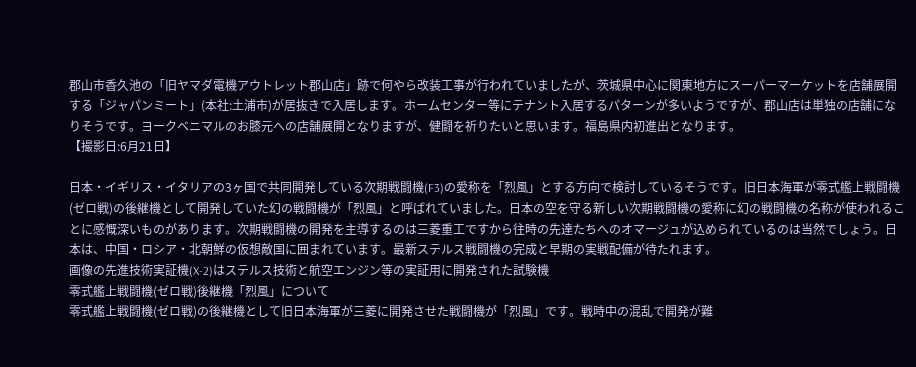郡山市香久池の「旧ヤマダ電機アウトレット郡山店」跡で何やら改装工事が行われていましたが、茨城県中心に関東地方にスーパーマーケットを店舗展開する「ジャパンミート」(本社:土浦市)が居抜きで入居します。ホームセンター等にテナント入居するパターンが多いようですが、郡山店は単独の店舗になりそうです。ヨークベニマルのお膝元への店舗展開となりますが、健闘を祈りたいと思います。福島県内初進出となります。
【撮影日:6月21日】

日本・イギリス・イタリアの3ヶ国で共同開発している次期戦闘機(F3)の愛称を「烈風」とする方向で検討しているそうです。旧日本海軍が零式艦上戦闘機(ゼロ戦)の後継機として開発していた幻の戦闘機が「烈風」と呼ばれていました。日本の空を守る新しい次期戦闘機の愛称に幻の戦闘機の名称が使われることに感慨深いものがあります。次期戦闘機の開発を主導するのは三菱重工ですから往時の先達たちへのオマージュが込められているのは当然でしょう。日本は、中国・ロシア・北朝鮮の仮想敵国に囲まれています。最新ステルス戦闘機の完成と早期の実戦配備が待たれます。
画像の先進技術実証機(X-2)はステルス技術と航空エンジン等の実証用に開発された試験機
零式艦上戦闘機(ゼロ戦)後継機「烈風」について
零式艦上戦闘機(ゼロ戦)の後継機として旧日本海軍が三菱に開発させた戦闘機が「烈風」です。戦時中の混乱で開発が難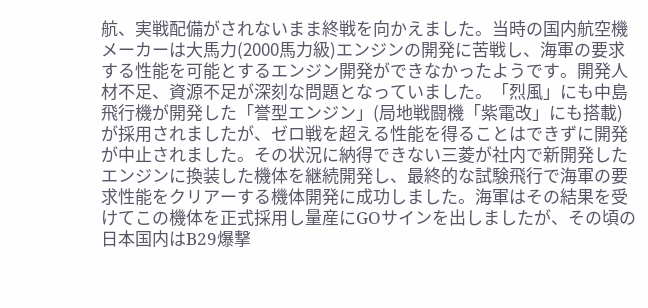航、実戦配備がされないまま終戦を向かえました。当時の国内航空機メーカーは大馬力(2000馬力級)エンジンの開発に苦戦し、海軍の要求する性能を可能とするエンジン開発ができなかったようです。開発人材不足、資源不足が深刻な問題となっていました。「烈風」にも中島飛行機が開発した「誉型エンジン」(局地戦闘機「紫電改」にも搭載)が採用されましたが、ゼロ戦を超える性能を得ることはできずに開発が中止されました。その状況に納得できない三菱が社内で新開発したエンジンに換装した機体を継続開発し、最終的な試験飛行で海軍の要求性能をクリアーする機体開発に成功しました。海軍はその結果を受けてこの機体を正式採用し量産にGOサインを出しましたが、その頃の日本国内はB29爆撃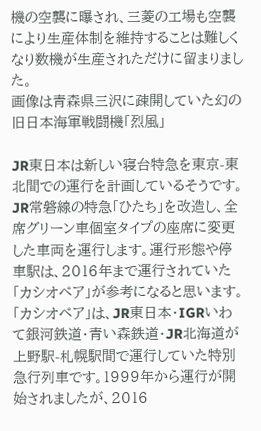機の空襲に曝され、三菱の工場も空襲により生産体制を維持することは難しくなり数機が生産されただけに留まりました。
画像は青森県三沢に疎開していた幻の旧日本海軍戦闘機「烈風」

JR東日本は新しい寝台特急を東京-東北間での運行を計画しているそうです。JR常磐線の特急「ひたち」を改造し、全席グリーン車個室タイプの座席に変更した車両を運行します。運行形態や停車駅は、2016年まで運行されていた「カシオペア」が参考になると思います。「カシオペア」は、JR東日本・IGRいわて銀河鉄道・青い森鉄道・JR北海道が上野駅-札幌駅間で運行していた特別急行列車です。1999年から運行が開始されましたが、2016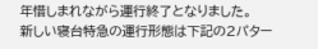年惜しまれながら運行終了となりました。
新しい寝台特急の運行形態は下記の2パター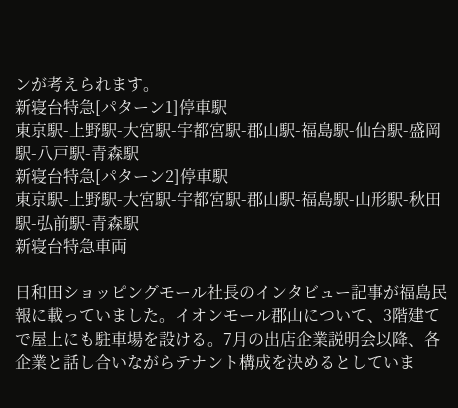ンが考えられます。
新寝台特急[パターン1]停車駅
東京駅-上野駅-大宮駅-宇都宮駅-郡山駅-福島駅-仙台駅-盛岡駅-八戸駅-青森駅
新寝台特急[パターン2]停車駅
東京駅-上野駅-大宮駅-宇都宮駅-郡山駅-福島駅-山形駅-秋田駅-弘前駅-青森駅
新寝台特急車両

日和田ショッピングモール社長のインタビュー記事が福島民報に載っていました。イオンモール郡山について、3階建てで屋上にも駐車場を設ける。7月の出店企業説明会以降、各企業と話し合いながらテナント構成を決めるとしていま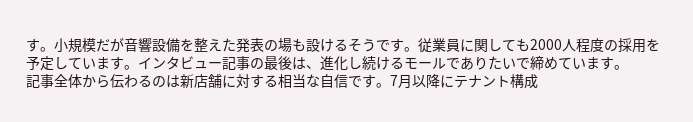す。小規模だが音響設備を整えた発表の場も設けるそうです。従業員に関しても2000人程度の採用を予定しています。インタビュー記事の最後は、進化し続けるモールでありたいで締めています。
記事全体から伝わるのは新店舗に対する相当な自信です。7月以降にテナント構成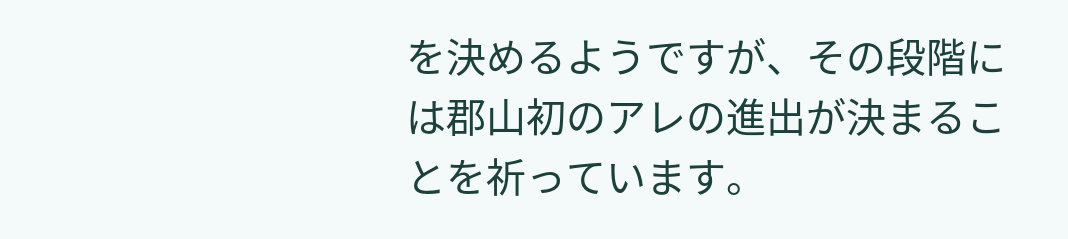を決めるようですが、その段階には郡山初のアレの進出が決まることを祈っています。